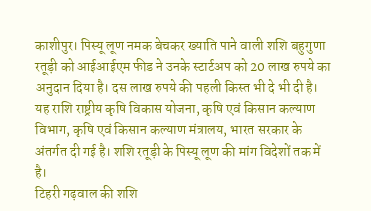काशीपुर। पिस्यू लूण नमक बेचकर ख्याति पाने वाली शशि बहुगुणा रतूड़ी को आईआईएम फीड ने उनके स्टार्टअप को 20 लाख रुपये का अनुदान दिया है। दस लाख रुपये की पहली किस्त भी दे भी दी है। यह राशि राष्ट्रीय कृषि विकास योजना, कृषि एवं किसान कल्याण विभाग, कृषि एवं किसान कल्याण मंत्रालय, भारत सरकार के अंतर्गत दी गई है। शशि रतूड़ी के पिस्यू लूण की मांग विदेशों तक में है।
टिहरी गढ़वाल की शशि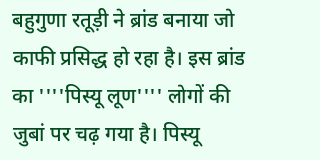बहुगुणा रतूड़ी ने ब्रांड बनाया जो काफी प्रसिद्ध हो रहा है। इस ब्रांड का ''''पिस्यू लूण'''' लोगों की जुबां पर चढ़ गया है। पिस्यू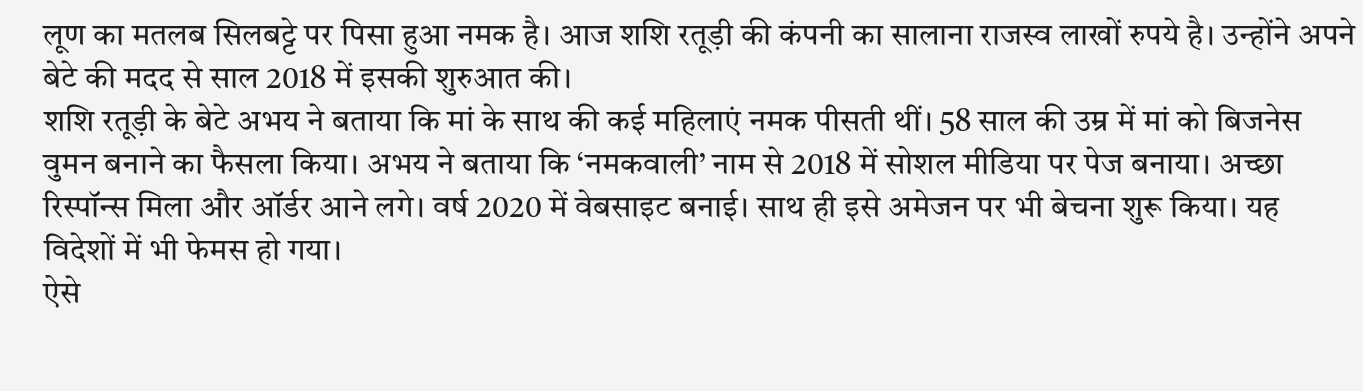लूण का मतलब सिलबट्टे पर पिसा हुआ नमक है। आज शशि रतूड़ी की कंपनी का सालाना राजस्व लाखों रुपये है। उन्होंने अपने बेटे की मदद से साल 2018 में इसकी शुरुआत की।
शशि रतूड़ी के बेटे अभय ने बताया कि मां के साथ की कई महिलाएं नमक पीसती थीं। 58 साल की उम्र में मां को बिजनेस वुमन बनाने का फैसला किया। अभय ने बताया कि ‘नमकवाली’ नाम से 2018 में सोशल मीडिया पर पेज बनाया। अच्छा रिस्पॉन्स मिला और ऑर्डर आने लगे। वर्ष 2020 में वेबसाइट बनाई। साथ ही इसे अमेजन पर भी बेचना शुरू किया। यह विदेशों में भी फेमस हो गया।
ऐसे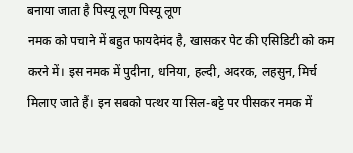बनाया जाता है पिस्यू लूण पिस्यू लूण
नमक को पचाने में बहुत फायदेमंद है, खासकर पेट की एसिडिटी को कम करने में। इस नमक में पुदीना, धनिया, हल्दी, अदरक, लहसुन, मिर्च मिलाए जाते हैं। इन सबको पत्थर या सिल-बट्टे पर पीसकर नमक में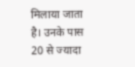मिलाया जाता है। उनके पास 20 से ज्यादा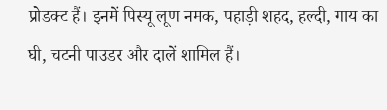प्रोडक्ट हैं। इनमें पिस्यू लूण नमक, पहाड़ी शहद, हल्दी, गाय का घी, चटनी पाउडर और दालें शामिल हैं।